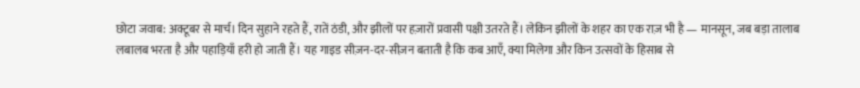छोटा जवाब: अक्टूबर से मार्च। दिन सुहाने रहते हैं, रातें ठंडी, और झीलों पर हज़ारों प्रवासी पक्षी उतरते हैं। लेकिन झीलों के शहर का एक राज़ भी है — मानसून, जब बड़ा तालाब लबालब भरता है और पहाड़ियाँ हरी हो जाती हैं। यह गाइड सीज़न-दर-सीज़न बताती है कि कब आएँ, क्या मिलेगा और किन उत्सवों के हिसाब से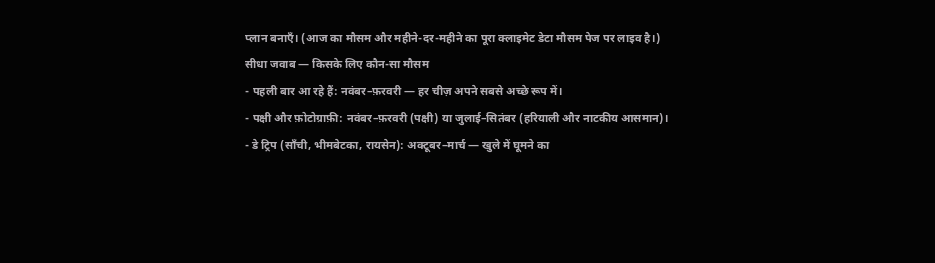प्लान बनाएँ। (आज का मौसम और महीने-दर-महीने का पूरा क्लाइमेट डेटा मौसम पेज पर लाइव है।)
सीधा जवाब — किसके लिए कौन-सा मौसम
- पहली बार आ रहे हैं: नवंबर–फ़रवरी — हर चीज़ अपने सबसे अच्छे रूप में।
- पक्षी और फ़ोटोग्राफ़ी: नवंबर–फ़रवरी (पक्षी) या जुलाई–सितंबर (हरियाली और नाटकीय आसमान)।
- डे ट्रिप (साँची, भीमबेटका, रायसेन): अक्टूबर–मार्च — खुले में घूमने का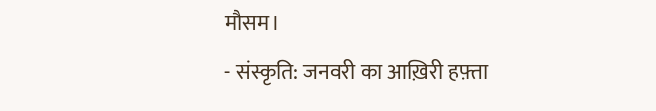मौसम।
- संस्कृति: जनवरी का आख़िरी हफ़्ता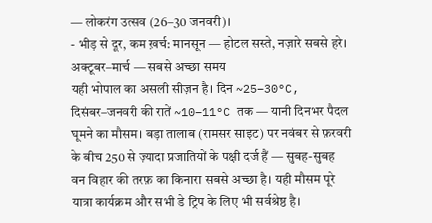— लोकरंग उत्सव (26–30 जनवरी)।
- भीड़ से दूर, कम ख़र्च: मानसून — होटल सस्ते, नज़ारे सबसे हरे।
अक्टूबर–मार्च — सबसे अच्छा समय
यही भोपाल का असली सीज़न है। दिन ~25–30°C, दिसंबर–जनवरी की रातें ~10–11°C तक — यानी दिनभर पैदल घूमने का मौसम। बड़ा तालाब (रामसर साइट) पर नवंबर से फ़रवरी के बीच 250 से ज़्यादा प्रजातियों के पक्षी दर्ज हैं — सुबह-सुबह वन विहार की तरफ़ का किनारा सबसे अच्छा है। यही मौसम पूरे यात्रा कार्यक्रम और सभी डे ट्रिप के लिए भी सर्वश्रेष्ठ है।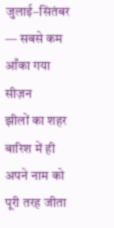जुलाई–सितंबर — सबसे कम आँका गया सीज़न
झीलों का शहर बारिश में ही अपने नाम को पूरी तरह जीता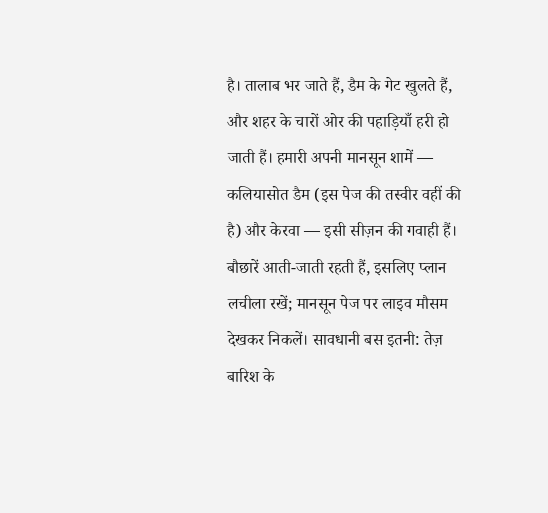है। तालाब भर जाते हैं, डैम के गेट खुलते हैं, और शहर के चारों ओर की पहाड़ियाँ हरी हो जाती हैं। हमारी अपनी मानसून शामें — कलियासोत डैम (इस पेज की तस्वीर वहीं की है) और केरवा — इसी सीज़न की गवाही हैं। बौछारें आती-जाती रहती हैं, इसलिए प्लान लचीला रखें; मानसून पेज पर लाइव मौसम देखकर निकलें। सावधानी बस इतनी: तेज़ बारिश के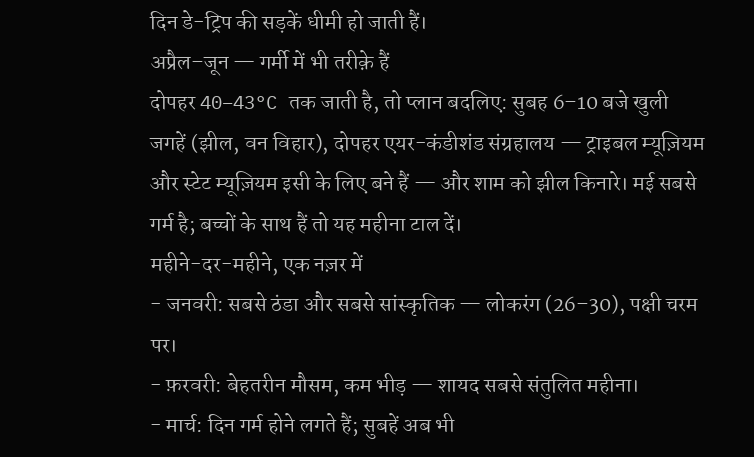दिन डे-ट्रिप की सड़कें धीमी हो जाती हैं।
अप्रैल–जून — गर्मी में भी तरीक़े हैं
दोपहर 40–43°C तक जाती है, तो प्लान बदलिए: सुबह 6–10 बजे खुली जगहें (झील, वन विहार), दोपहर एयर-कंडीशंड संग्रहालय — ट्राइबल म्यूज़ियम और स्टेट म्यूज़ियम इसी के लिए बने हैं — और शाम को झील किनारे। मई सबसे गर्म है; बच्चों के साथ हैं तो यह महीना टाल दें।
महीने-दर-महीने, एक नज़र में
- जनवरी: सबसे ठंडा और सबसे सांस्कृतिक — लोकरंग (26–30), पक्षी चरम पर।
- फ़रवरी: बेहतरीन मौसम, कम भीड़ — शायद सबसे संतुलित महीना।
- मार्च: दिन गर्म होने लगते हैं; सुबहें अब भी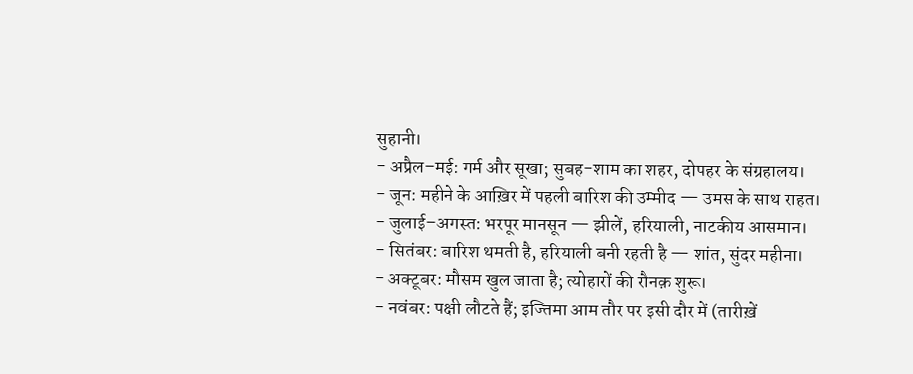सुहानी।
- अप्रैल–मई: गर्म और सूखा; सुबह-शाम का शहर, दोपहर के संग्रहालय।
- जून: महीने के आख़िर में पहली बारिश की उम्मीद — उमस के साथ राहत।
- जुलाई–अगस्त: भरपूर मानसून — झीलें, हरियाली, नाटकीय आसमान।
- सितंबर: बारिश थमती है, हरियाली बनी रहती है — शांत, सुंदर महीना।
- अक्टूबर: मौसम खुल जाता है; त्योहारों की रौनक़ शुरू।
- नवंबर: पक्षी लौटते हैं; इज्तिमा आम तौर पर इसी दौर में (तारीख़ें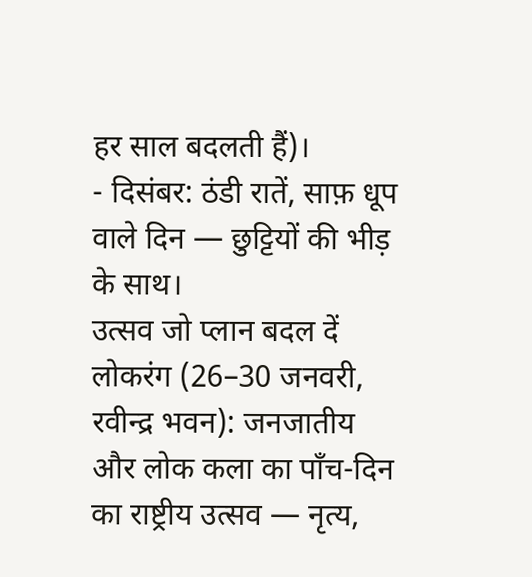हर साल बदलती हैं)।
- दिसंबर: ठंडी रातें, साफ़ धूप वाले दिन — छुट्टियों की भीड़ के साथ।
उत्सव जो प्लान बदल दें
लोकरंग (26–30 जनवरी, रवीन्द्र भवन): जनजातीय और लोक कला का पाँच-दिन का राष्ट्रीय उत्सव — नृत्य,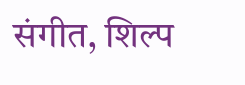संगीत, शिल्प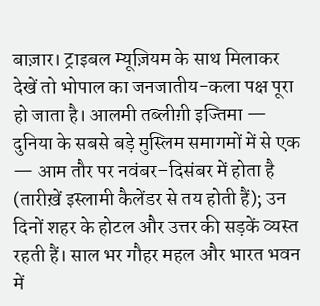बाज़ार। ट्राइबल म्यूज़ियम के साथ मिलाकर देखें तो भोपाल का जनजातीय-कला पक्ष पूरा हो जाता है। आलमी तब्लीग़ी इज्तिमा — दुनिया के सबसे बड़े मुस्लिम समागमों में से एक — आम तौर पर नवंबर–दिसंबर में होता है (तारीख़ें इस्लामी कैलेंडर से तय होती हैं); उन दिनों शहर के होटल और उत्तर की सड़कें व्यस्त रहती हैं। साल भर गौहर महल और भारत भवन में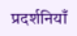प्रदर्शनियाँ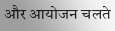और आयोजन चलते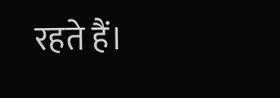रहते हैं।